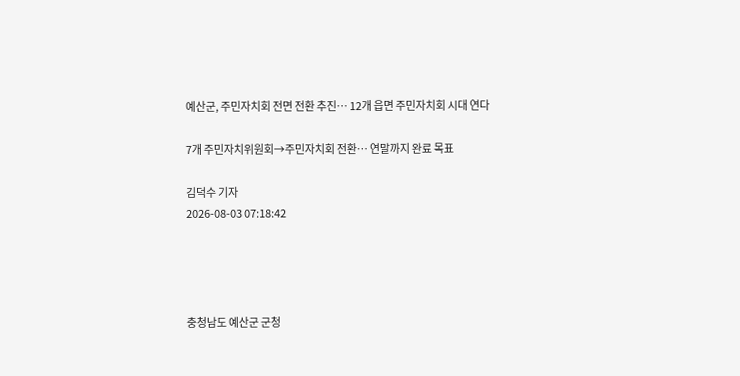예산군, 주민자치회 전면 전환 추진… 12개 읍면 주민자치회 시대 연다

7개 주민자치위원회→주민자치회 전환… 연말까지 완료 목표

김덕수 기자
2026-08-03 07:18:42




충청남도 예산군 군청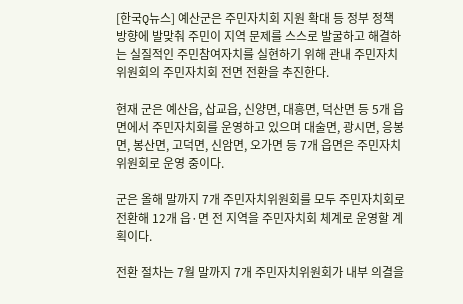[한국Q뉴스] 예산군은 주민자치회 지원 확대 등 정부 정책 방향에 발맞춰 주민이 지역 문제를 스스로 발굴하고 해결하는 실질적인 주민참여자치를 실현하기 위해 관내 주민자치위원회의 주민자치회 전면 전환을 추진한다.

현재 군은 예산읍, 삽교읍, 신양면, 대흥면, 덕산면 등 5개 읍면에서 주민자치회를 운영하고 있으며 대술면, 광시면, 응봉면, 봉산면, 고덕면, 신암면, 오가면 등 7개 읍면은 주민자치위원회로 운영 중이다.

군은 올해 말까지 7개 주민자치위원회를 모두 주민자치회로 전환해 12개 읍·면 전 지역을 주민자치회 체계로 운영할 계획이다.

전환 절차는 7월 말까지 7개 주민자치위원회가 내부 의결을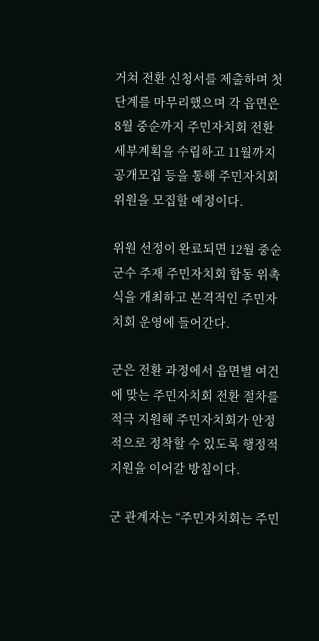거쳐 전환 신청서를 제출하며 첫 단계를 마무리했으며 각 읍면은 8월 중순까지 주민자치회 전환 세부계획을 수립하고 11월까지 공개모집 등을 통해 주민자치회 위원을 모집할 예정이다.

위원 선정이 완료되면 12월 중순 군수 주재 주민자치회 합동 위촉식을 개최하고 본격적인 주민자치회 운영에 들어간다.

군은 전환 과정에서 읍면별 여건에 맞는 주민자치회 전환 절차를 적극 지원해 주민자치회가 안정적으로 정착할 수 있도록 행정적 지원을 이어갈 방침이다.

군 관계자는 “주민자치회는 주민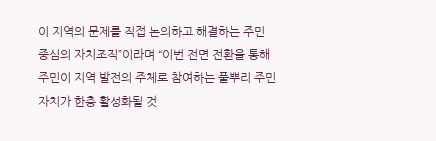이 지역의 문제를 직접 논의하고 해결하는 주민 중심의 자치조직”이라며 “이번 전면 전환을 통해 주민이 지역 발전의 주체로 참여하는 풀뿌리 주민자치가 한층 활성화될 것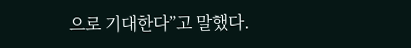으로 기대한다”고 말했다.